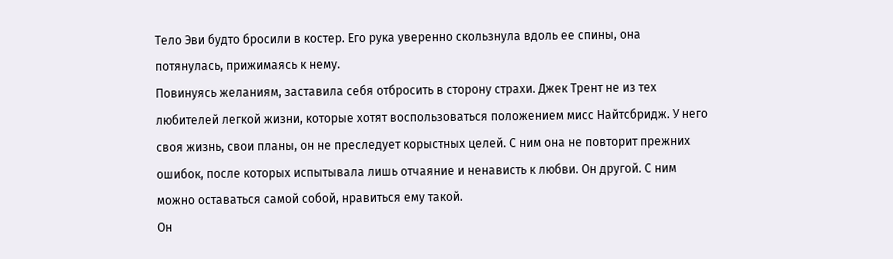Тело Эви будто бросили в костер. Его рука уверенно скользнула вдоль ее спины, она потянулась, прижимаясь к нему.
Повинуясь желаниям, заставила себя отбросить в сторону страхи. Джек Трент не из тех любителей легкой жизни, которые хотят воспользоваться положением мисс Найтсбридж. У него своя жизнь, свои планы, он не преследует корыстных целей. С ним она не повторит прежних ошибок, после которых испытывала лишь отчаяние и ненависть к любви. Он другой. С ним можно оставаться самой собой, нравиться ему такой.
Он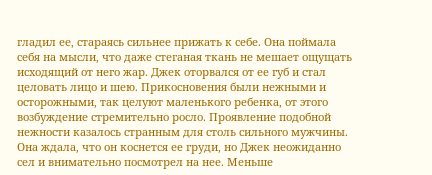гладил ее, стараясь сильнее прижать к себе. Она поймала себя на мысли, что даже стеганая ткань не мешает ощущать исходящий от него жар. Джек оторвался от ее губ и стал целовать лицо и шею. Прикосновения были нежными и осторожными, так целуют маленького ребенка, от этого возбуждение стремительно росло. Проявление подобной нежности казалось странным для столь сильного мужчины.
Она ждала, что он коснется ее груди, но Джек неожиданно сел и внимательно посмотрел на нее. Меньше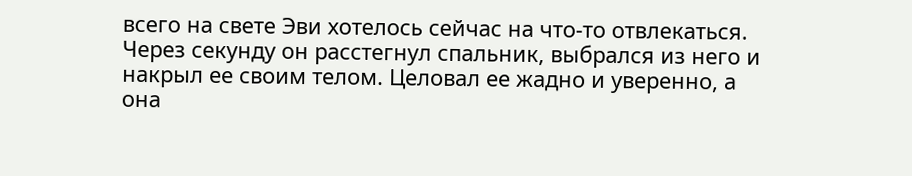всего на свете Эви хотелось сейчас на что-то отвлекаться. Через секунду он расстегнул спальник, выбрался из него и накрыл ее своим телом. Целовал ее жадно и уверенно, а она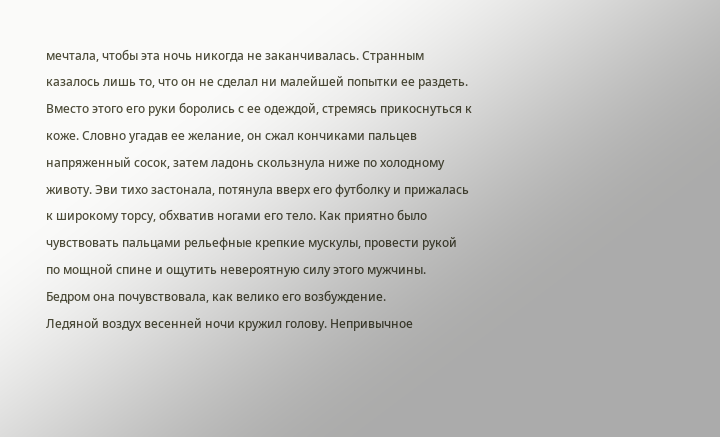мечтала, чтобы эта ночь никогда не заканчивалась. Странным казалось лишь то, что он не сделал ни малейшей попытки ее раздеть. Вместо этого его руки боролись с ее одеждой, стремясь прикоснуться к коже. Словно угадав ее желание, он сжал кончиками пальцев напряженный сосок, затем ладонь скользнула ниже по холодному животу. Эви тихо застонала, потянула вверх его футболку и прижалась к широкому торсу, обхватив ногами его тело. Как приятно было чувствовать пальцами рельефные крепкие мускулы, провести рукой по мощной спине и ощутить невероятную силу этого мужчины. Бедром она почувствовала, как велико его возбуждение.
Ледяной воздух весенней ночи кружил голову. Непривычное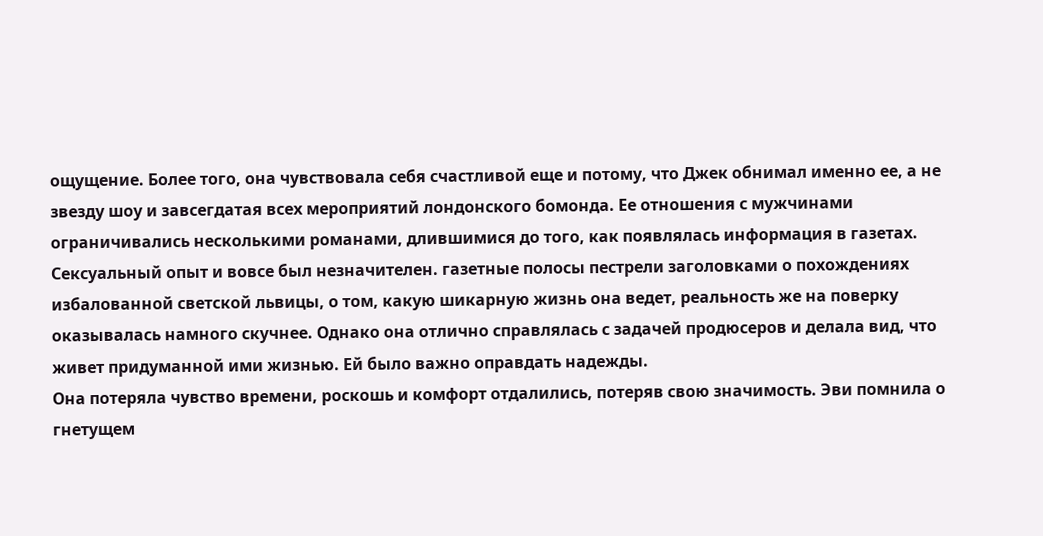ощущение. Более того, она чувствовала себя счастливой еще и потому, что Джек обнимал именно ее, а не звезду шоу и завсегдатая всех мероприятий лондонского бомонда. Ее отношения с мужчинами ограничивались несколькими романами, длившимися до того, как появлялась информация в газетах. Сексуальный опыт и вовсе был незначителен. газетные полосы пестрели заголовками о похождениях избалованной светской львицы, о том, какую шикарную жизнь она ведет, реальность же на поверку оказывалась намного скучнее. Однако она отлично справлялась с задачей продюсеров и делала вид, что живет придуманной ими жизнью. Ей было важно оправдать надежды.
Она потеряла чувство времени, роскошь и комфорт отдалились, потеряв свою значимость. Эви помнила о гнетущем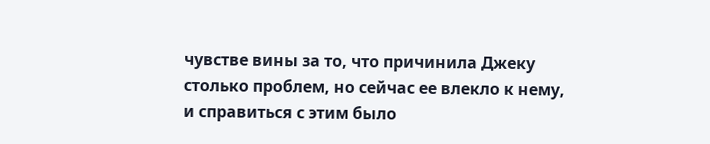чувстве вины за то, что причинила Джеку столько проблем, но сейчас ее влекло к нему, и справиться с этим было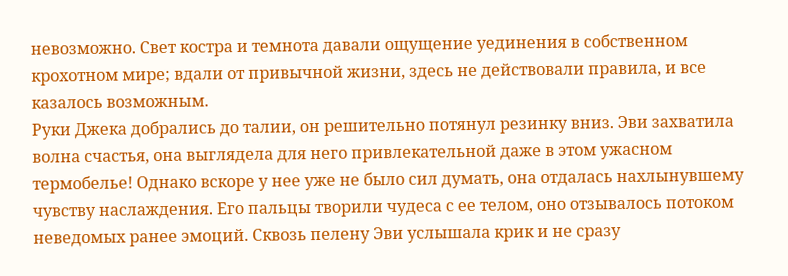невозможно. Свет костра и темнота давали ощущение уединения в собственном крохотном мире; вдали от привычной жизни, здесь не действовали правила, и все казалось возможным.
Руки Джека добрались до талии, он решительно потянул резинку вниз. Эви захватила волна счастья, она выглядела для него привлекательной даже в этом ужасном термобелье! Однако вскоре у нее уже не было сил думать, она отдалась нахлынувшему чувству наслаждения. Его пальцы творили чудеса с ее телом, оно отзывалось потоком неведомых ранее эмоций. Сквозь пелену Эви услышала крик и не сразу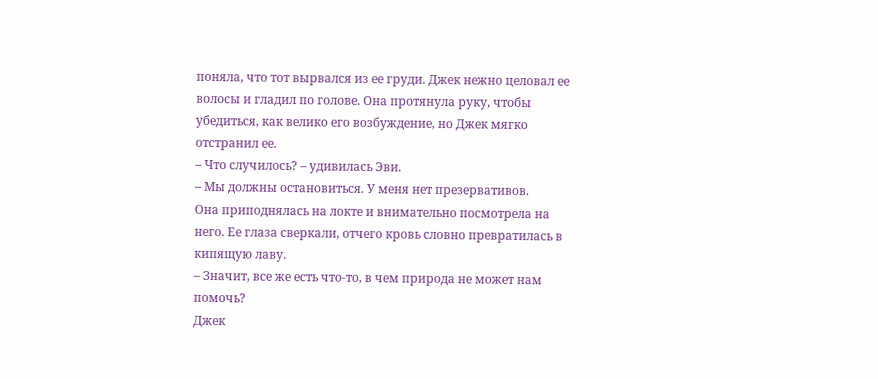поняла, что тот вырвался из ее груди. Джек нежно целовал ее волосы и гладил по голове. Она протянула руку, чтобы убедиться, как велико его возбуждение, но Джек мягко отстранил ее.
– Что случилось? – удивилась Эви.
– Мы должны остановиться. У меня нет презервативов.
Она приподнялась на локте и внимательно посмотрела на него. Ее глаза сверкали, отчего кровь словно превратилась в кипящую лаву.
– Значит, все же есть что-то, в чем природа не может нам помочь?
Джек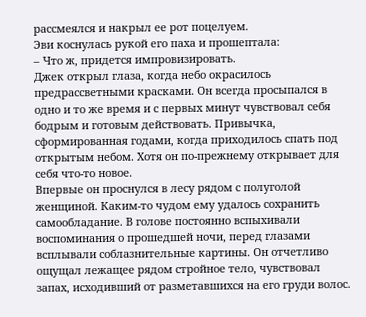рассмеялся и накрыл ее рот поцелуем.
Эви коснулась рукой его паха и прошептала:
– Что ж, придется импровизировать.
Джек открыл глаза, когда небо окрасилось предрассветными красками. Он всегда просыпался в одно и то же время и с первых минут чувствовал себя бодрым и готовым действовать. Привычка, сформированная годами, когда приходилось спать под открытым небом. Хотя он по-прежнему открывает для себя что-то новое.
Впервые он проснулся в лесу рядом с полуголой женщиной. Каким-то чудом ему удалось сохранить самообладание. В голове постоянно вспыхивали воспоминания о прошедшей ночи, перед глазами всплывали соблазнительные картины. Он отчетливо ощущал лежащее рядом стройное тело, чувствовал запах, исходивший от разметавшихся на его груди волос.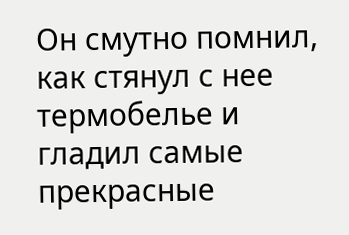Он смутно помнил, как стянул с нее термобелье и гладил самые прекрасные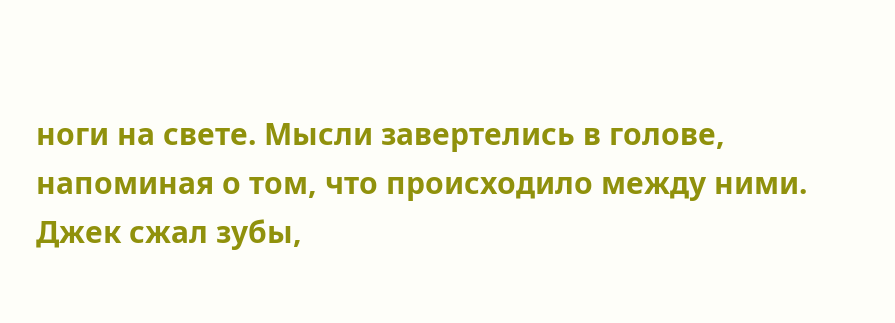ноги на свете. Мысли завертелись в голове, напоминая о том, что происходило между ними. Джек сжал зубы,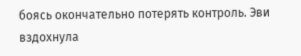боясь окончательно потерять контроль. Эви вздохнула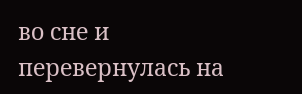во сне и перевернулась на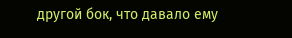другой бок, что давало ему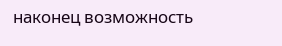наконец возможность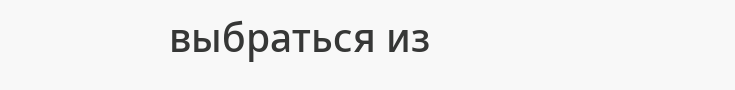выбраться из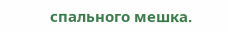спального мешка.